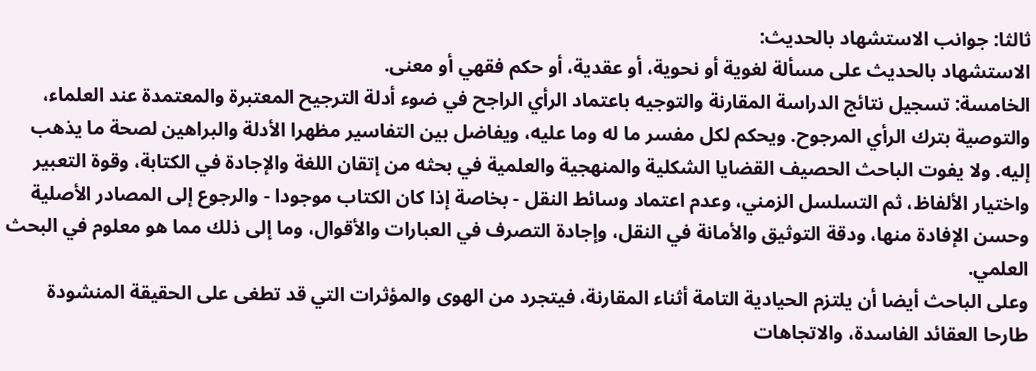ثالثا: جوانب الاستشهاد بالحديث:
الاستشهاد بالحديث على مسألة لغوية أو نحوية، أو عقدية، أو حكم فقهي أو معنى.
الخامسة: تسجيل نتائج الدراسة المقارنة والتوجيه باعتماد الرأي الراجح في ضوء أدلة الترجيح المعتبرة والمعتمدة عند العلماء، والتوصية بترك الرأي المرجوح. ويحكم لكل مفسر ما له وما عليه، ويفاضل بين التفاسير مظهرا الأدلة والبراهين لصحة ما يذهب إليه. ولا يفوت الباحث الحصيف القضايا الشكلية والمنهجية والعلمية في بحثه من إتقان اللغة والإجادة في الكتابة، وقوة التعبير واختيار الألفاظ، ثم التسلسل الزمني، وعدم اعتماد وسائط النقل - بخاصة إذا كان الكتاب موجودا - والرجوع إلى المصادر الأصلية وحسن الإفادة منها، ودقة التوثيق والأمانة في النقل، وإجادة التصرف في العبارات والأقوال، وما إلى ذلك مما هو معلوم في البحث العلمي.
وعلى الباحث أيضا أن يلتزم الحيادية التامة أثناء المقارنة، فيتجرد من الهوى والمؤثرات التي قد تطغى على الحقيقة المنشودة طارحا العقائد الفاسدة، والاتجاهات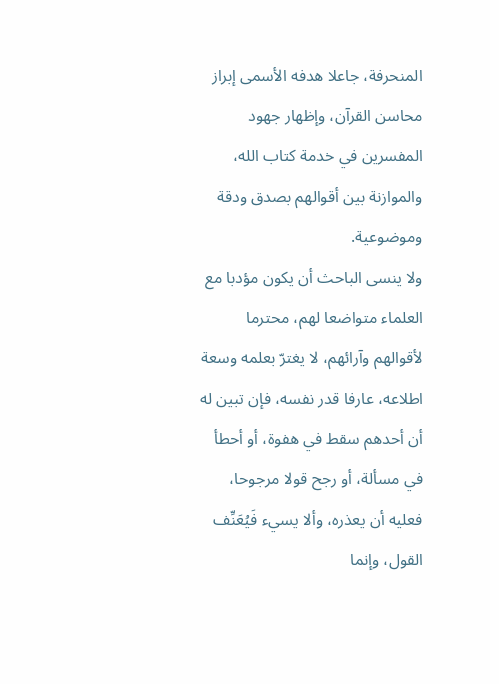المنحرفة، جاعلا هدفه الأسمى إبراز محاسن القرآن، وإظهار جهود المفسرين في خدمة كتاب الله، والموازنة بين أقوالهم بصدق ودقة وموضوعية.
ولا ينسى الباحث أن يكون مؤدبا مع العلماء متواضعا لهم، محترما لأقوالهم وآرائهم، لا يغترّ بعلمه وسعة اطلاعه، عارفا قدر نفسه، فإن تبين له أن أحدهم سقط في هفوة، أو أحطأ في مسألة، أو رجح قولا مرجوحا، فعليه أن يعذره، وألا يسيء فَيُعَنِّف القول، وإنما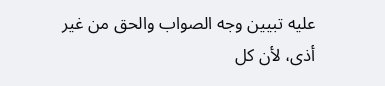عليه تبيين وجه الصواب والحق من غير أذى، لأن كل